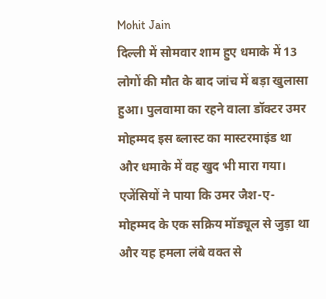Mohit Jain
दिल्ली में सोमवार शाम हुए धमाके में 13 लोगों की मौत के बाद जांच में बड़ा खुलासा हुआ। पुलवामा का रहने वाला डॉक्टर उमर मोहम्मद इस ब्लास्ट का मास्टरमाइंड था और धमाके में वह खुद भी मारा गया। एजेंसियों ने पाया कि उमर जैश-ए-मोहम्मद के एक सक्रिय मॉड्यूल से जुड़ा था और यह हमला लंबे वक्त से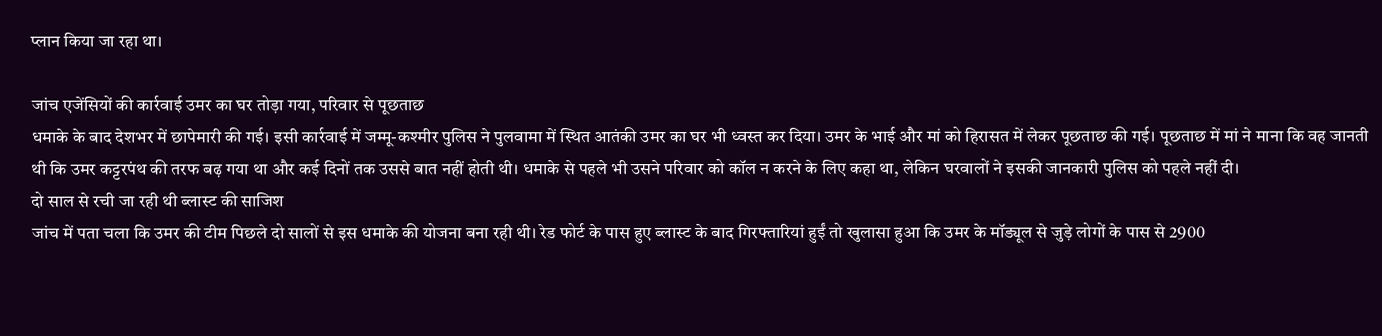प्लान किया जा रहा था।

जांच एजेंसियों की कार्रवाई उमर का घर तोड़ा गया, परिवार से पूछताछ
धमाके के बाद देशभर में छापेमारी की गई। इसी कार्रवाई में जम्मू-कश्मीर पुलिस ने पुलवामा में स्थित आतंकी उमर का घर भी ध्वस्त कर दिया। उमर के भाई और मां को हिरासत में लेकर पूछताछ की गई। पूछताछ में मां ने माना कि वह जानती थी कि उमर कट्टरपंथ की तरफ बढ़ गया था और कई दिनों तक उससे बात नहीं होती थी। धमाके से पहले भी उसने परिवार को कॉल न करने के लिए कहा था, लेकिन घरवालों ने इसकी जानकारी पुलिस को पहले नहीं दी।
दो साल से रची जा रही थी ब्लास्ट की साजिश
जांच में पता चला कि उमर की टीम पिछले दो सालों से इस धमाके की योजना बना रही थी। रेड फोर्ट के पास हुए ब्लास्ट के बाद गिरफ्तारियां हुईं तो खुलासा हुआ कि उमर के मॉड्यूल से जुड़े लोगों के पास से 2900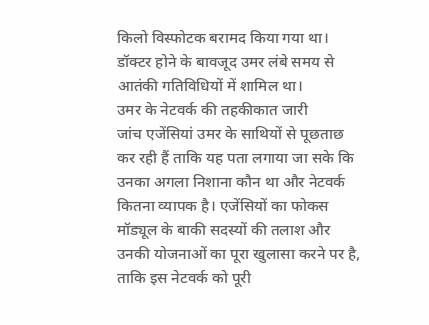किलो विस्फोटक बरामद किया गया था। डॉक्टर होने के बावजूद उमर लंबे समय से आतंकी गतिविधियों में शामिल था।
उमर के नेटवर्क की तहकीकात जारी
जांच एजेंसियां उमर के साथियों से पूछताछ कर रही हैं ताकि यह पता लगाया जा सके कि उनका अगला निशाना कौन था और नेटवर्क कितना व्यापक है। एजेंसियों का फोकस मॉड्यूल के बाकी सदस्यों की तलाश और उनकी योजनाओं का पूरा खुलासा करने पर है, ताकि इस नेटवर्क को पूरी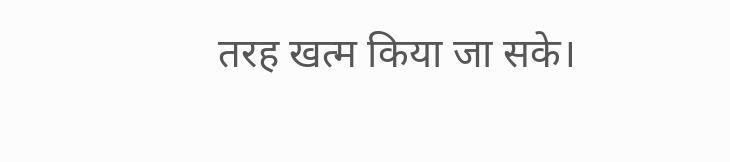तरह खत्म किया जा सके।